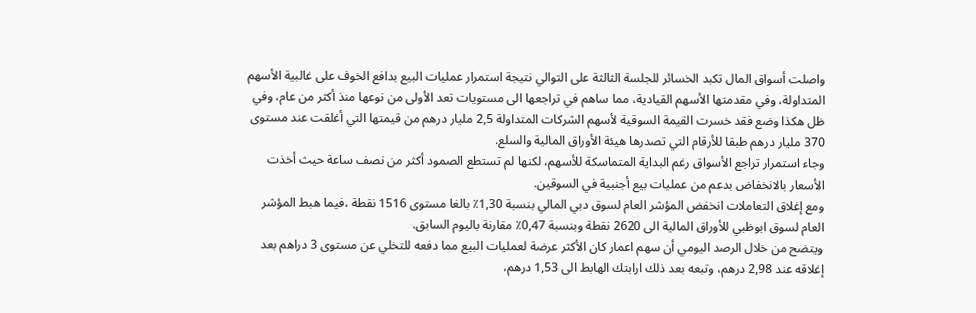واصلت أسواق المال تكبد الخسائر للجلسة الثالثة على التوالي نتيجة استمرار عمليات البيع بدافع الخوف على غالبية الأسهم المتداولة، وفي مقدمتها الأسهم القيادية، مما ساهم في تراجعها الى مستويات تعد الأولى من نوعها منذ أكثر من عام، وفي ظل هكذا وضع فقد خسرت القيمة السوقية لأسهم الشركات المتداولة 2,5 مليار درهم من قيمتها التي أغلقت عند مستوى 370 مليار درهم طبقا للأرقام التي تصدرها هيئة الأوراق المالية والسلع.
وجاء استمرار تراجع الأسواق رغم البداية المتماسكة للأسهم، لكنها لم تستطع الصمود أكثر من نصف ساعة حيث أخذت الأسعار بالانخفاض بدعم من عمليات بيع أجنبية في السوقين.
ومع إغلاق التعاملات انخفض المؤشر العام لسوق دبي المالي بنسبة 1,30٪ بالغا مستوى 1516 نقطة ،فيما هبط المؤشر العام لسوق ابوظبي للأوراق المالية الى 2620 نقطة وبنسبة 0,47٪ مقارنة باليوم السابق.
ويتضح من خلال الرصد اليومي أن سهم اعمار كان الأكثر عرضة لعمليات البيع مما دفعه للتخلي عن مستوى 3 دراهم بعد إغلاقه عند 2,98 درهم، وتبعه بعد ذلك ارابتك الهابط الى 1,53 درهم،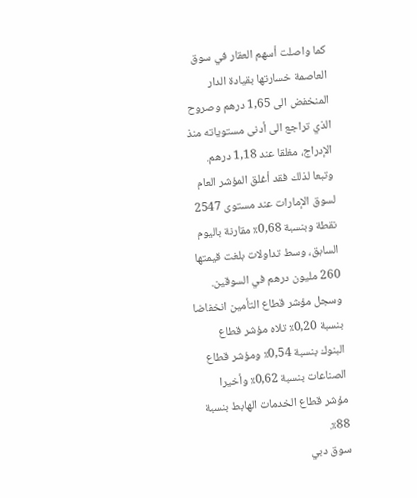كما واصلت أسهم العقار في سوق العاصمة خسارتها بقيادة الدار المنخفض الى 1,65 درهم وصروح الذي تراجع الى أدنى مستوياته منذ الإدراج، مغلقا عند 1,18 درهم.
وتبعا لذلك فقد أغلق المؤشر العام لسوق الإمارات عند مستوى 2547 نقطة وبنسبة 0,68٪ مقارنة باليوم السابق، وسط تداولات بلغت قيمتها 260 مليون درهم في السوقين. وسجل مؤشر قطاع التأمين انخفاضا بنسبة 0,20٪ تلاه مؤشر قطاع البنوك بنسبة 0,54٪ ومؤشر قطاع الصناعات بنسبة 0,62٪ وأخيرا مؤشر قطاع الخدمات الهابط بنسبة 88٪.
سوق دبي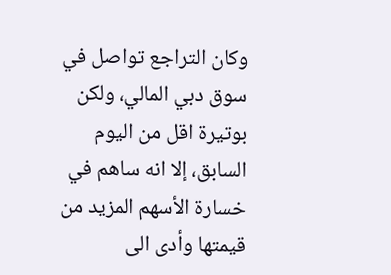وكان التراجع تواصل في سوق دبي المالي، ولكن بوتيرة اقل من اليوم السابق، إلا انه ساهم في خسارة الأسهم المزيد من قيمتها وأدى الى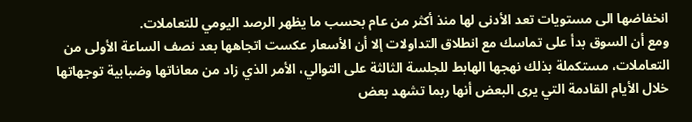انخفاضها الى مستويات تعد الأدنى لها منذ أكثر من عام بحسب ما يظهر الرصد اليومي للتعاملات.
ومع أن السوق بدأ على تماسك مع انطلاق التداولات إلا أن الأسعار عكست اتجاهها بعد نصف الساعة الأولى من التعاملات، مستكملة بذلك نهجها الهابط للجلسة الثالثة على التوالي، الأمر الذي زاد من معاناتها وضبابية توجهاتها خلال الأيام القادمة التي يرى البعض أنها ربما تشهد بعض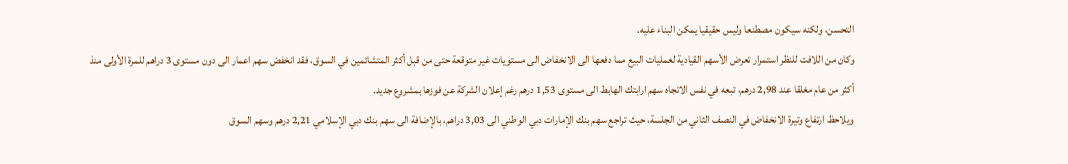التحسن، ولكنه سيكون مصطنعا وليس حقيقيا يمكن البناء عليه.
وكان من اللافت للنظر استمرار تعرض الأسهم القيادية لعمليات البيع مما دفعها الى الانخفاض الى مستويات غير متوقعة حتى من قبل أكثر المتشائمين في السوق، فقد انخفض سهم اعمار الى دون مستوى 3 دراهم للمرة الأولى منذ أكثر من عام مغلقا عند 2,98 درهم، تبعه في نفس الاتجاه سهم ارابتك الهابط الى مستوى 1,53 درهم رغم إعلان الشركة عن فوزها بمشروع جديد.
ويلاحظ ارتفاع وتيرة الانخفاض في النصف الثاني من الجلسة، حيث تراجع سهم بنك الإمارات دبي الوطني الى 3,03 دراهم، بالإضافة الى سهم بنك دبي الإسلامي 2,21 درهم وسهم السوق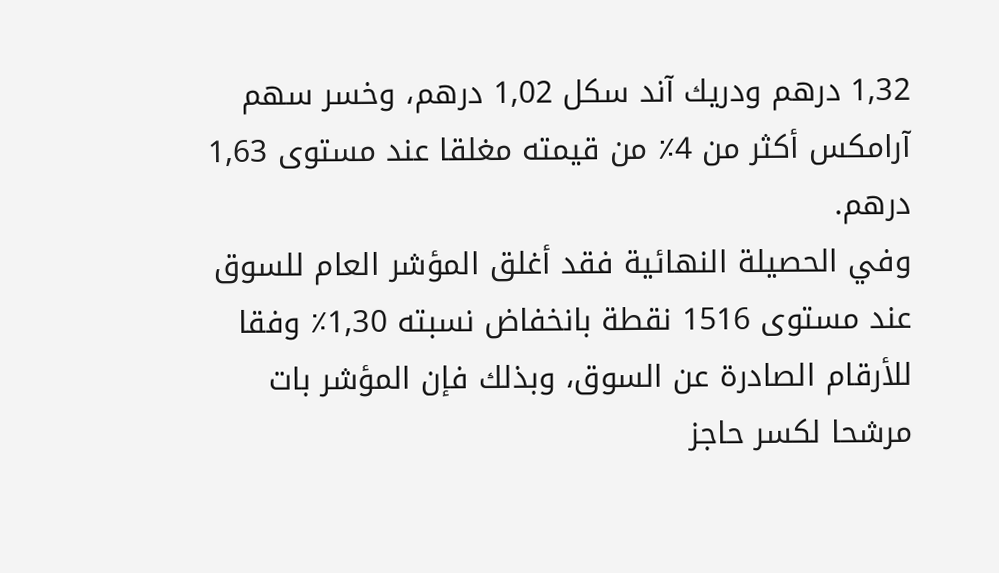1,32 درهم ودريك آند سكل 1,02 درهم، وخسر سهم آرامكس أكثر من 4٪ من قيمته مغلقا عند مستوى 1,63 درهم.
وفي الحصيلة النهائية فقد أغلق المؤشر العام للسوق عند مستوى 1516 نقطة بانخفاض نسبته 1,30٪ وفقا للأرقام الصادرة عن السوق، وبذلك فإن المؤشر بات مرشحا لكسر حاجز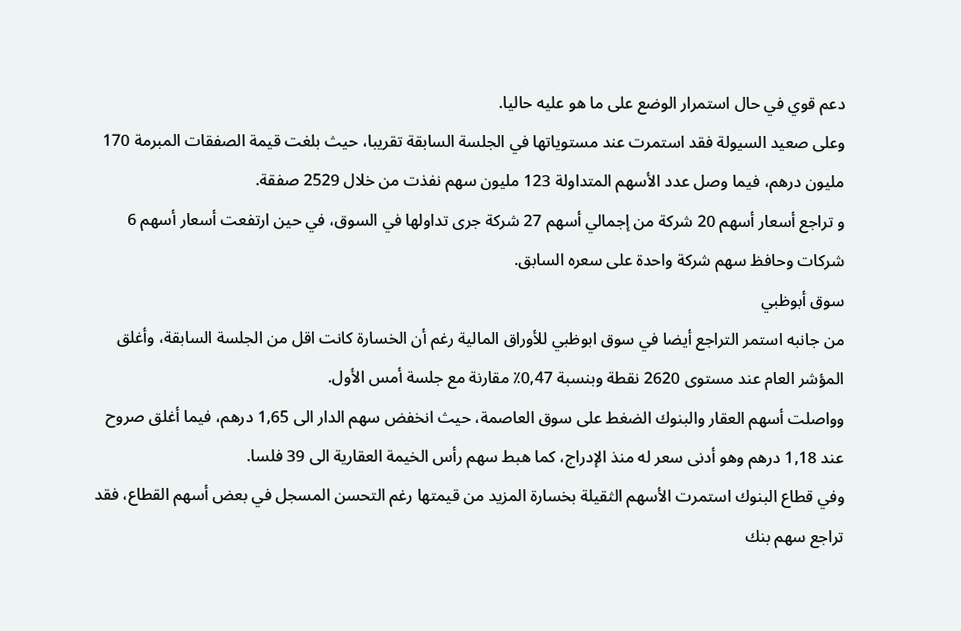دعم قوي في حال استمرار الوضع على ما هو عليه حاليا.
وعلى صعيد السيولة فقد استمرت عند مستوياتها في الجلسة السابقة تقريبا، حيث بلغت قيمة الصفقات المبرمة 170 مليون درهم، فيما وصل عدد الأسهم المتداولة 123 مليون سهم نفذت من خلال 2529 صفقة.
و تراجع أسعار أسهم 20 شركة من إجمالي أسهم 27 شركة جرى تداولها في السوق، في حين ارتفعت أسعار أسهم 6 شركات وحافظ سهم شركة واحدة على سعره السابق.
سوق أبوظبي
من جانبه استمر التراجع أيضا في سوق ابوظبي للأوراق المالية رغم أن الخسارة كانت اقل من الجلسة السابقة، وأغلق المؤشر العام عند مستوى 2620 نقطة وبنسبة 0,47٪ مقارنة مع جلسة أمس الأول.
وواصلت أسهم العقار والبنوك الضغط على سوق العاصمة، حيث انخفض سهم الدار الى 1,65 درهم، فيما أغلق صروح عند 1,18 درهم وهو أدنى سعر له منذ الإدراج، كما هبط سهم رأس الخيمة العقارية الى 39 فلسا.
وفي قطاع البنوك استمرت الأسهم الثقيلة بخسارة المزيد من قيمتها رغم التحسن المسجل في بعض أسهم القطاع، فقد تراجع سهم بنك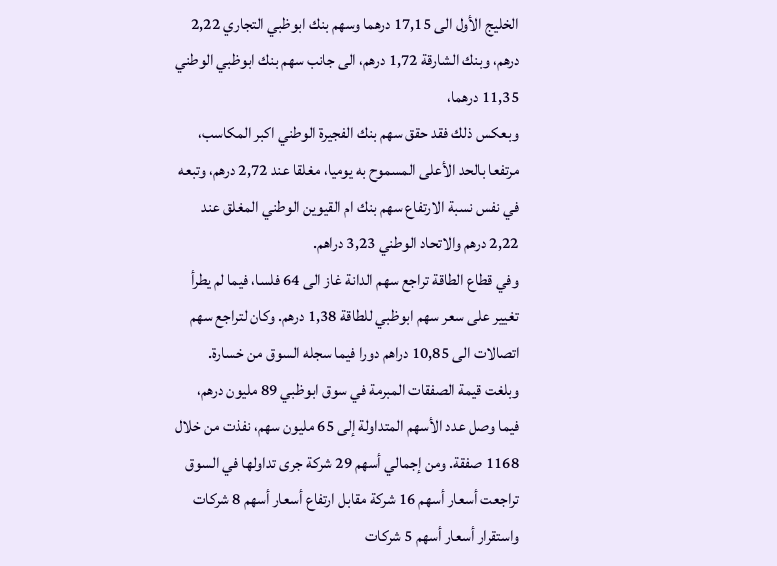الخليج الأول الى 17,15 درهما وسهم بنك ابوظبي التجاري 2,22 درهم، وبنك الشارقة 1,72 درهم، الى جانب سهم بنك ابوظبي الوطني 11,35 درهما،
وبعكس ذلك فقد حقق سهم بنك الفجيرة الوطني اكبر المكاسب، مرتفعا بالحد الأعلى المسموح به يوميا، مغلقا عند 2,72 درهم، وتبعه في نفس نسبة الارتفاع سهم بنك ام القيوين الوطني المغلق عند 2,22 درهم والاتحاد الوطني 3,23 دراهم.
وفي قطاع الطاقة تراجع سهم الدانة غاز الى 64 فلسا، فيما لم يطرأ تغيير على سعر سهم ابوظبي للطاقة 1,38 درهم. وكان لتراجع سهم اتصالات الى 10,85 دراهم دورا فيما سجله السوق من خسارة.
وبلغت قيمة الصفقات المبرمة في سوق ابوظبي 89 مليون درهم، فيما وصل عدد الأسهم المتداولة إلى 65 مليون سهم، نفذت من خلال 1168 صفقة. ومن إجمالي أسهم 29 شركة جرى تداولها في السوق تراجعت أسعار أسهم 16 شركة مقابل ارتفاع أسعار أسهم 8 شركات واستقرار أسعار أسهم 5 شركات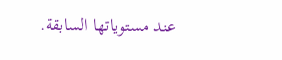عند مستوياتها السابقة.